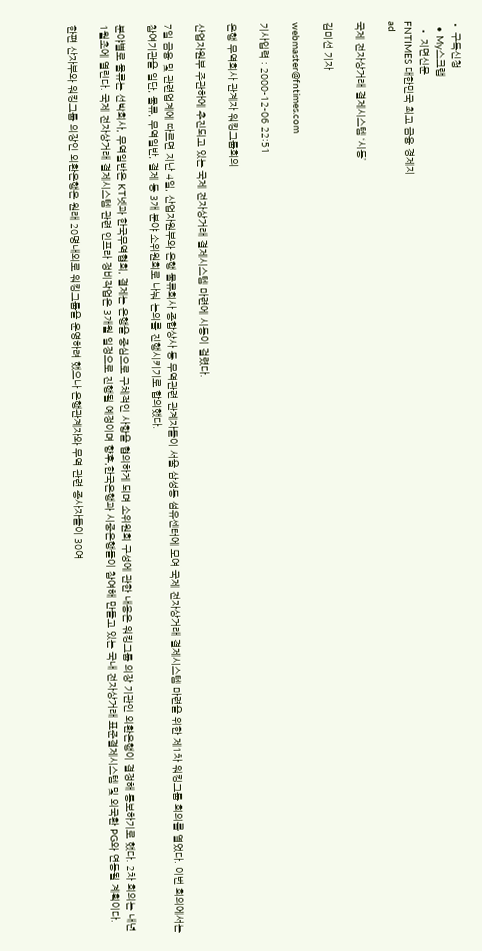• 구독신청
  • My스크랩
  • 지면신문
FNTIMES 대한민국 최고 금융 경제지
ad

국제 전자상거래 결제시스템 ‘시동’

김미선 기자

webmaster@fntimes.com

기사입력 : 2000-12-06 22:51

은행 무역회사 관계자 워킹그룹회의

산업자원부 주관하에 추진되고 있는 국제 전자상거래 결제시스템 마련에 시동이 걸렸다.

7일 금융 및 관련업계에 따르면 지난 4일, 산업자원부와 은행 물류회사 종합상사 등 무역관련 관계자들이 서울 삼성동 섬유센터에 모여 국제 전자상거래 결제시스템 마련을 위한 제1차 워킹그룹 회의를 열었다. 이번 회의에서는 참여기관을 일단, 물류, 무역일반, 결제 등 3개 분야 소위원회로 나눠 논의를 진행시키기로 합의했다.

분야별로 물류는 선박회사, 무역일반은 KT넷과 한국무역협회, 결제는 은행을 중심으로 구체적인 사항을 협의하게 되며 소위원회 구성에 관한 내용은 워킹그룹 의장 기관인 외환은행이 결정해 통보하기로 했다. 2차 회의는 내년 1월초에 열린다. 국제 전자상거래 결제시스템 관련 인프라 정비작업은 3개월 일정으로 진행될 예정이며 향후,한국은행과 시중은행들이 참여해 만들고 있는 국내 전자상거래 표준결제시스템 및 외국환 PG와 연동될 계획이다.

한편 산자부와 워킹그룹 의장인 외환은행은 원래 20명내외로 워킹그룹을 운영하려 했으나 은행관계자와 무역 관련 종사자들이 30여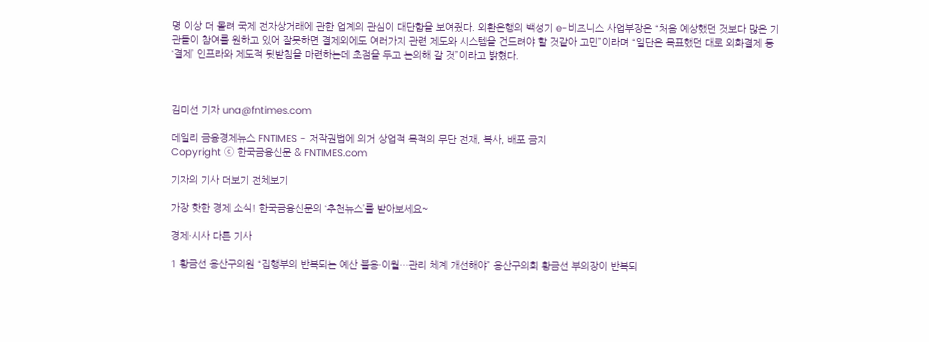명 이상 더 몰려 국제 전자상거래에 관한 업계의 관심이 대단함을 보여줬다. 외환은행의 백성기 e-비즈니스 사업부장은 “처음 예상했던 것보다 많은 기관들이 참여를 원하고 있어 잘못하면 결제외에도 여러가지 관련 제도와 시스템을 건드려야 할 것같아 고민”이라며 “일단은 목표했던 대로 외화결제 등 ‘결제’ 인프라와 제도적 뒷받침을 마련하는데 초점을 두고 논의해 갈 것”이라고 밝혔다.



김미선 기자 una@fntimes.com

데일리 금융경제뉴스 FNTIMES - 저작권법에 의거 상업적 목적의 무단 전재, 복사, 배포 금지
Copyright ⓒ 한국금융신문 & FNTIMES.com

기자의 기사 더보기 전체보기

가장 핫한 경제 소식! 한국금융신문의 ‘추천뉴스’를 받아보세요~

경제·시사 다른 기사

1 황금선 용산구의원 “집행부의 반복되는 예산 불용·이월…관리 체계 개선해야” 용산구의회 황금선 부의장이 반복되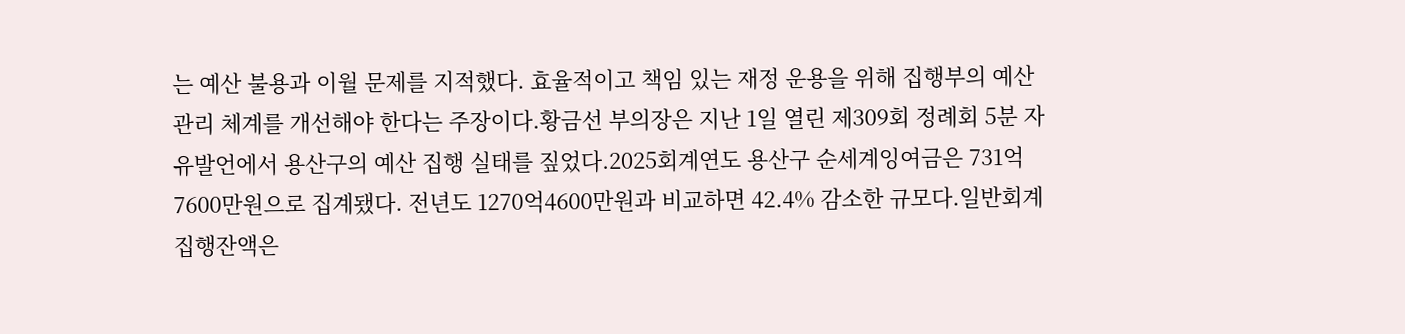는 예산 불용과 이월 문제를 지적했다. 효율적이고 책임 있는 재정 운용을 위해 집행부의 예산 관리 체계를 개선해야 한다는 주장이다.황금선 부의장은 지난 1일 열린 제309회 정례회 5분 자유발언에서 용산구의 예산 집행 실태를 짚었다.2025회계연도 용산구 순세계잉여금은 731억7600만원으로 집계됐다. 전년도 1270억4600만원과 비교하면 42.4% 감소한 규모다.일반회계 집행잔액은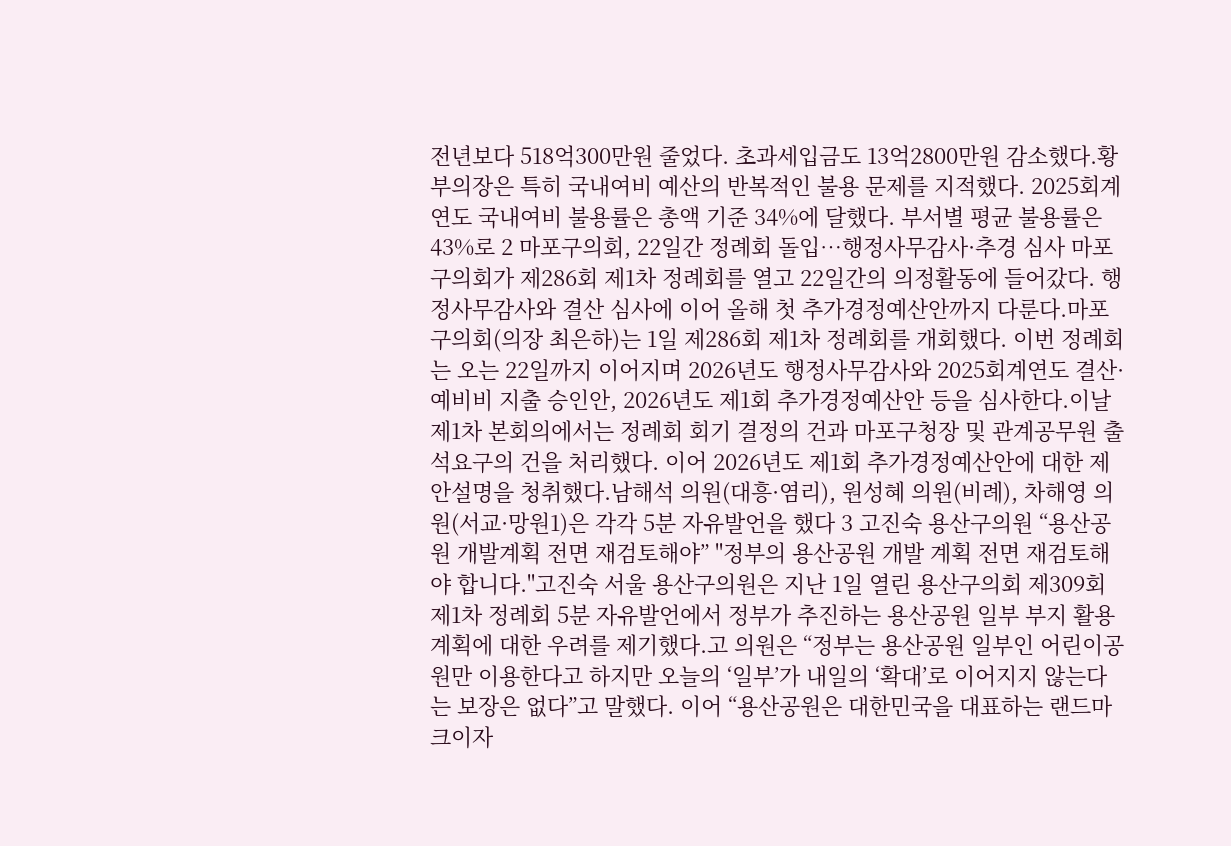전년보다 518억300만원 줄었다. 초과세입금도 13억2800만원 감소했다.황 부의장은 특히 국내여비 예산의 반복적인 불용 문제를 지적했다. 2025회계연도 국내여비 불용률은 총액 기준 34%에 달했다. 부서별 평균 불용률은 43%로 2 마포구의회, 22일간 정례회 돌입…행정사무감사·추경 심사 마포구의회가 제286회 제1차 정례회를 열고 22일간의 의정활동에 들어갔다. 행정사무감사와 결산 심사에 이어 올해 첫 추가경정예산안까지 다룬다.마포구의회(의장 최은하)는 1일 제286회 제1차 정례회를 개회했다. 이번 정례회는 오는 22일까지 이어지며 2026년도 행정사무감사와 2025회계연도 결산·예비비 지출 승인안, 2026년도 제1회 추가경정예산안 등을 심사한다.이날 제1차 본회의에서는 정례회 회기 결정의 건과 마포구청장 및 관계공무원 출석요구의 건을 처리했다. 이어 2026년도 제1회 추가경정예산안에 대한 제안설명을 청취했다.남해석 의원(대흥·염리), 원성혜 의원(비례), 차해영 의원(서교·망원1)은 각각 5분 자유발언을 했다 3 고진숙 용산구의원 “용산공원 개발계획 전면 재검토해야” "정부의 용산공원 개발 계획 전면 재검토해야 합니다."고진숙 서울 용산구의원은 지난 1일 열린 용산구의회 제309회 제1차 정례회 5분 자유발언에서 정부가 추진하는 용산공원 일부 부지 활용 계획에 대한 우려를 제기했다.고 의원은 “정부는 용산공원 일부인 어린이공원만 이용한다고 하지만 오늘의 ‘일부’가 내일의 ‘확대’로 이어지지 않는다는 보장은 없다”고 말했다. 이어 “용산공원은 대한민국을 대표하는 랜드마크이자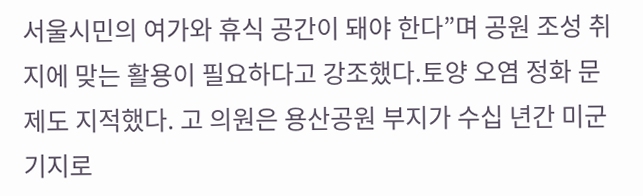서울시민의 여가와 휴식 공간이 돼야 한다”며 공원 조성 취지에 맞는 활용이 필요하다고 강조했다.토양 오염 정화 문제도 지적했다. 고 의원은 용산공원 부지가 수십 년간 미군기지로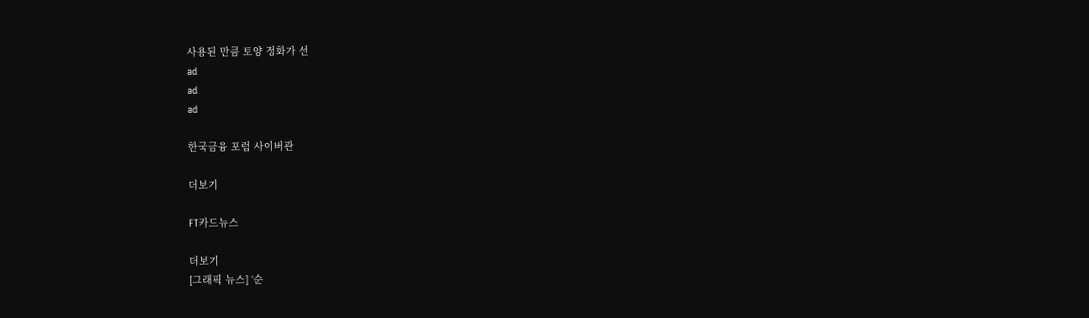사용된 만큼 토양 정화가 선
ad
ad
ad

한국금융 포럼 사이버관

더보기

FT카드뉴스

더보기
[그래픽 뉴스] ‘순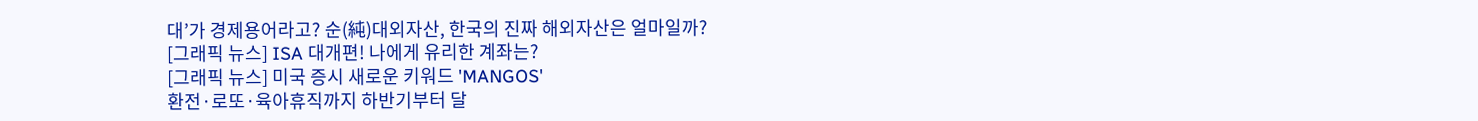대’가 경제용어라고? 순(純)대외자산, 한국의 진짜 해외자산은 얼마일까?
[그래픽 뉴스] ISA 대개편! 나에게 유리한 계좌는?
[그래픽 뉴스] 미국 증시 새로운 키워드 'MANGOS'
환전·로또·육아휴직까지 하반기부터 달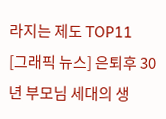라지는 제도 TOP11
[그래픽 뉴스] 은퇴후 30년 부모님 세대의 생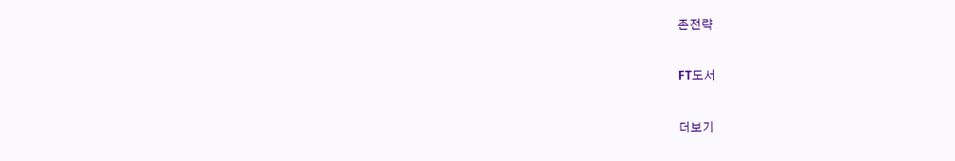존전략

FT도서

더보기